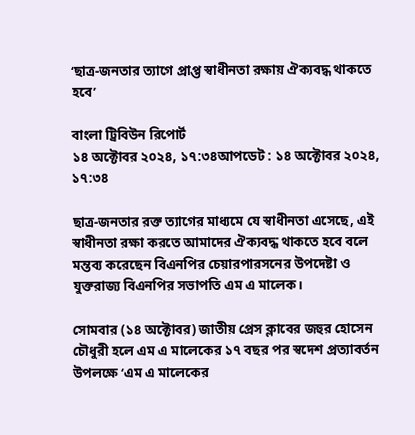‘ছাত্র-জনতার ত্যাগে প্রাপ্ত স্বাধীনতা রক্ষায় ঐক্যবদ্ধ থাকতে হবে’

বাংলা ট্রিবিউন রিপোর্ট
১৪ অক্টোবর ২০২৪, ১৭:৩৪আপডেট : ১৪ অক্টোবর ২০২৪, ১৭:৩৪

ছাত্র-জনতার রক্ত ত্যাগের মাধ্যমে যে স্বাধীনতা এসেছে, এই স্বাধীনতা রক্ষা করতে আমাদের ঐক্যবদ্ধ থাকতে হবে বলে মন্তব্য করেছেন বিএনপির চেয়ারপারসনের উপদেষ্টা ও যুক্তরাজ্য বিএনপির সভাপতি এম এ মালেক।

সোমবার (১৪ অক্টোবর) জাতীয় প্রেস ক্লাবের জহুর হোসেন চৌধুরী হলে এম এ মালেকের ১৭ বছর পর স্বদেশ প্রত্যাবর্তন উপলক্ষে ‘এম এ মালেকের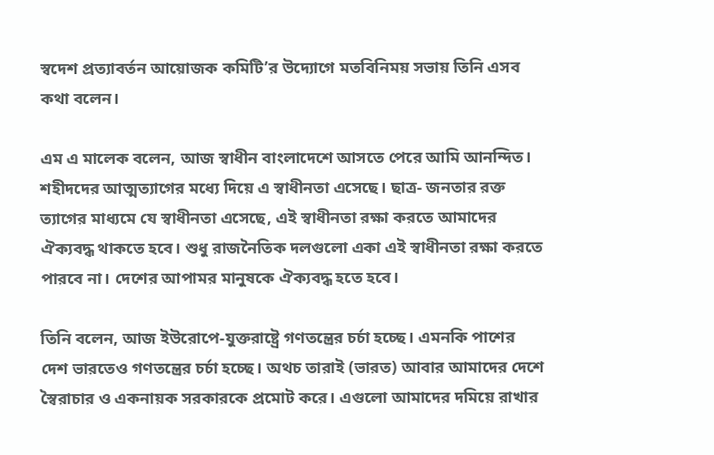স্বদেশ প্রত্যাবর্তন আয়োজক কমিটি’র উদ্যোগে মতবিনিময় সভায় তিনি এসব কথা বলেন।

এম এ মালেক বলেন, আজ স্বাধীন বাংলাদেশে আসতে পেরে আমি আনন্দিত। শহীদদের আত্মত্যাগের মধ্যে দিয়ে এ স্বাধীনতা এসেছে। ছাত্র- জনতার রক্ত ত্যাগের মাধ্যমে যে স্বাধীনতা এসেছে, এই স্বাধীনতা রক্ষা করতে আমাদের ঐক্যবদ্ধ থাকতে হবে। শুধু রাজনৈতিক দলগুলো একা এই স্বাধীনতা রক্ষা করতে পারবে না। দেশের আপামর মানুষকে ঐক্যবদ্ধ হতে হবে।

তিনি বলেন, আজ ইউরোপে-যুক্তরাষ্ট্রে গণতন্ত্রের চর্চা হচ্ছে। এমনকি পাশের দেশ ভারতেও গণতন্ত্রের চর্চা হচ্ছে। অথচ তারাই (ভারত) আবার আমাদের দেশে স্বৈরাচার ও একনায়ক সরকারকে প্রমোট করে। এগুলো আমাদের দমিয়ে রাখার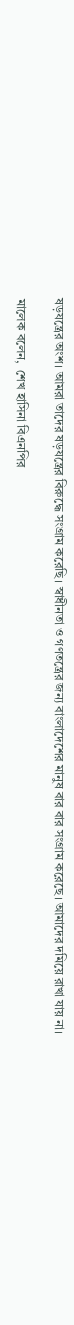ষড়যন্ত্রের অংশ। আমরা তাদের ষড়যন্ত্রের বিরুদ্ধে সংগ্রাম করেছি। স্বাধীনতা ও গণতন্ত্রের জন্য বাংলাদেশের মানুষ বার বার সংগ্রাম করেছে। আমাদের দমিয়ে রাখা যায় না।

মালেক বলেন,  শেখ হাসিনা বিএনপির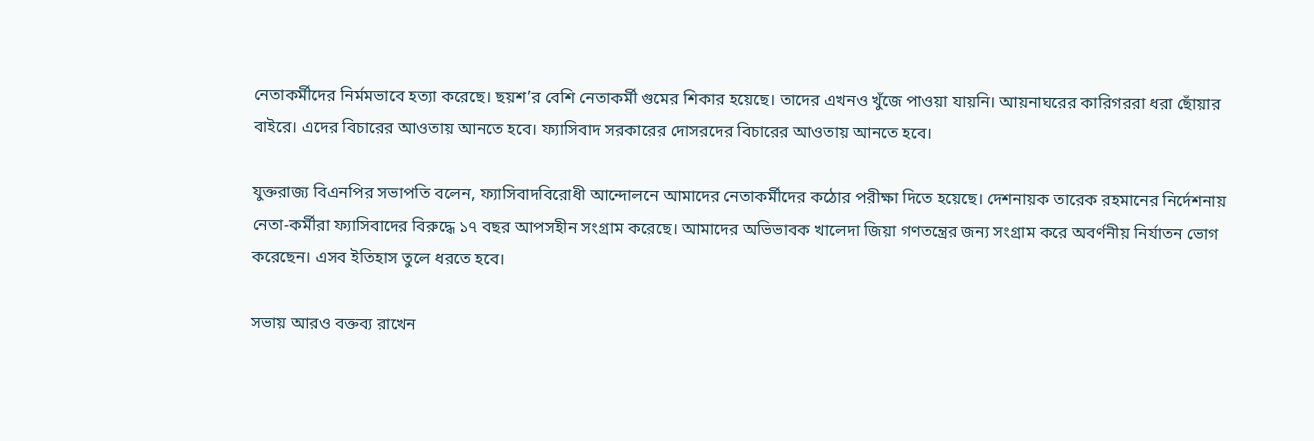নেতাকর্মীদের নির্মমভাবে হত্যা করেছে। ছয়শ’র বেশি নেতাকর্মী গুমের শিকার হয়েছে। তাদের এখনও খুঁজে পাওয়া যায়নি। আয়নাঘরের কারিগররা ধরা ছোঁয়ার বাইরে। এদের বিচারের আওতায় আনতে হবে। ফ্যাসিবাদ সরকারের দোসরদের বিচারের আওতায় আনতে হবে।

যুক্তরাজ্য বিএনপির সভাপতি বলেন, ফ্যাসিবাদবিরোধী আন্দোলনে আমাদের নেতাকর্মীদের কঠোর পরীক্ষা দিতে হয়েছে। দেশনায়ক তারেক রহমানের নির্দেশনায় নেতা-কর্মীরা ফ্যাসিবাদের বিরুদ্ধে ১৭ বছর আপসহীন সংগ্রাম করেছে। আমাদের অভিভাবক খালেদা জিয়া গণতন্ত্রের জন্য সংগ্রাম করে অবর্ণনীয় নির্যাতন ভোগ করেছেন। এসব ইতিহাস তুলে ধরতে হবে।

সভায় আরও বক্তব্য রাখেন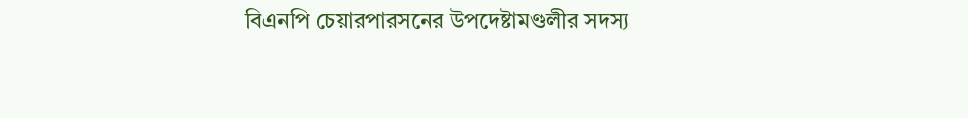বিএনপি চেয়ারপারসনের উপদেষ্টামণ্ডলীর সদস্য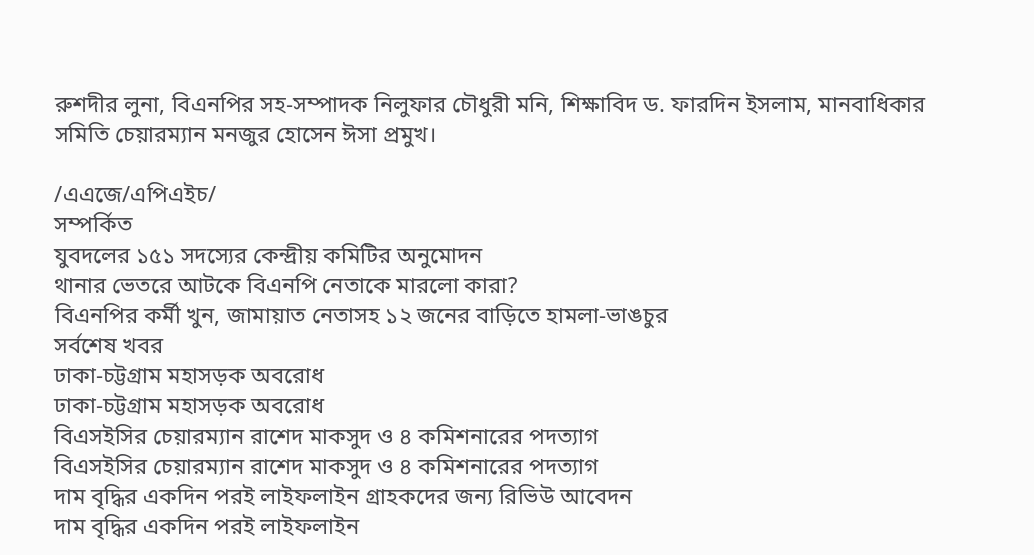রুশদীর লুনা, বিএনপির সহ-সম্পাদক নিলুফার চৌধুরী মনি, শিক্ষাবিদ ড. ফারদিন ইসলাম, মানবাধিকার সমিতি চেয়ারম্যান মনজুর হোসেন ঈসা প্রমুখ।

/এএজে/এপিএইচ/
সম্পর্কিত
যুবদলের ১৫১ সদস্যের কেন্দ্রীয় কমিটির অনুমোদন
থানার ভেতরে আটকে বিএনপি নেতাকে মারলো কারা?
বিএনপির কর্মী খুন, জামায়াত নেতাসহ ১২ জনের বাড়িতে হামলা-ভাঙচুর
সর্বশেষ খবর
ঢাকা-চট্টগ্রাম মহাসড়ক অবরোধ
ঢাকা-চট্টগ্রাম মহাসড়ক অবরোধ
বিএসইসির চেয়ারম্যান রাশেদ মাকসুদ ও ৪ কমিশনারের পদত্যাগ
বিএসইসির চেয়ারম্যান রাশেদ মাকসুদ ও ৪ কমিশনারের পদত্যাগ
দাম বৃদ্ধির একদিন পরই লাইফলাইন গ্রাহকদের জন্য রিভিউ আবেদন
দাম বৃদ্ধির একদিন পরই লাইফলাইন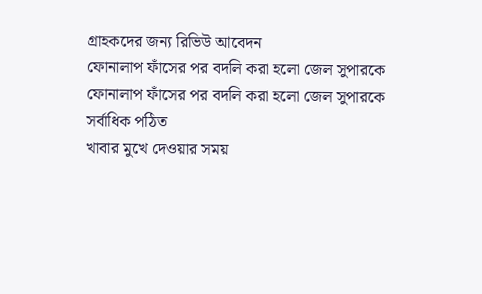গ্রাহকদের জন্য রিভিউ আবেদন
ফোনালাপ ফাঁসের পর বদলি করা হলো জেল সুপারকে
ফোনালাপ ফাঁসের পর বদলি করা হলো জেল সুপারকে
সর্বাধিক পঠিত
খাবার মুখে দেওয়ার সময়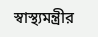স্বাস্থ্যমন্ত্রীর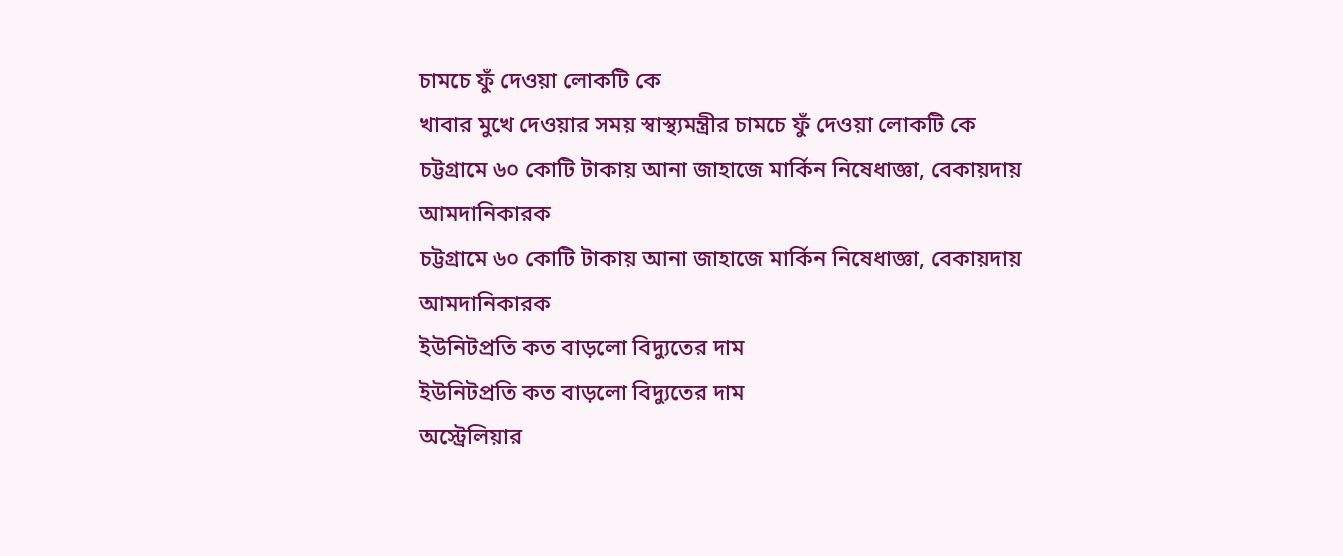চামচে ফুঁ দেওয়া লোকটি কে
খাবার মুখে দেওয়ার সময় স্বাস্থ্যমন্ত্রীর চামচে ফুঁ দেওয়া লোকটি কে
চট্টগ্রামে ৬০ কোটি টাকায় আনা জাহাজে মার্কিন নিষেধাজ্ঞা, বেকায়দায় আমদানিকারক
চট্টগ্রামে ৬০ কোটি টাকায় আনা জাহাজে মার্কিন নিষেধাজ্ঞা, বেকায়দায় আমদানিকারক
ইউনিটপ্রতি কত বাড়লো বিদ্যুতের দাম
ইউনিটপ্রতি কত বাড়লো বিদ্যুতের দাম
অস্ট্রেলিয়ার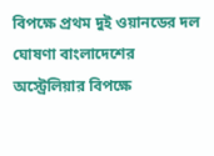বিপক্ষে প্রথম দুই ওয়ানডের দল ঘোষণা বাংলাদেশের
অস্ট্রেলিয়ার বিপক্ষে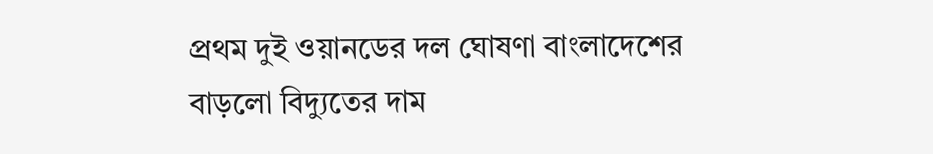প্রথম দুই ওয়ানডের দল ঘোষণা বাংলাদেশের
বাড়লো বিদ্যুতের দাম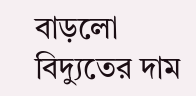বাড়লো বিদ্যুতের দাম